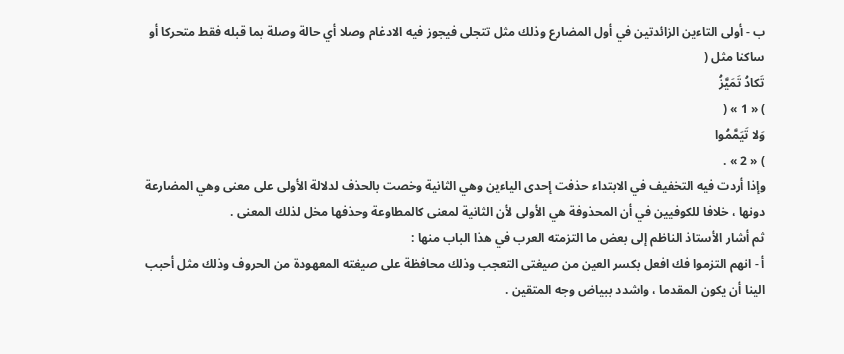ب - أولى التاءين الزائدتين في أول المضارع وذلك مثل تتجلى فيجوز فيه الادغام وصلا أي حالة وصلة بما قبله فقط متحركا أو ساكنا مثل (
تَكادُ تَمَيَّزُ
) « 1 » (
وَلا تَيَمَّمُوا
) « 2 » .
وإذا أردت فيه التخفيف في الابتداء حذفت إحدى الياءين وهي الثانية وخصت بالحذف لدلالة الأولى على معنى وهي المضارعة دونها ، خلافا للكوفيين في أن المحذوفة هي الأولى لأن الثانية لمعنى كالمطاوعة وحذفها مخل لذلك المعنى .
ثم أشار الأستاذ الناظم إلى بعض ما التزمته العرب في هذا الباب منها :
أ - انهم التزموا فك افعل بكسر العين من صيغتى التعجب وذلك محافظة على صيغته المعهودة من الحروف وذلك مثل أحبب الينا أن يكون المقدما ، واشدد ببياض وجه المتقين .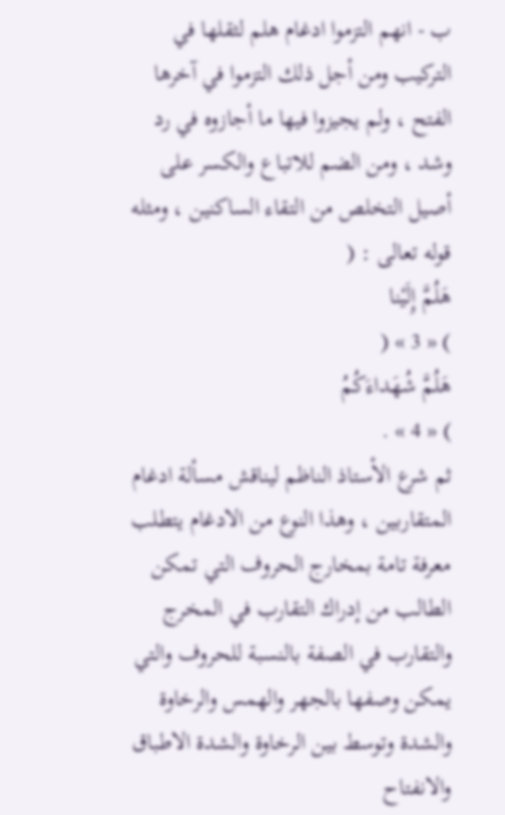ب - انهم التزموا ادغام هلم لثقلها في التركيب ومن أجل ذلك التزموا في آخرها الفتح ، ولم يجيزوا فيها ما أجازوه في رد وشد ، ومن الضم للاتباع والكسر على أصيل التخلص من التقاء الساكنين ، ومثله قوله تعالى : (
هَلُمَّ إِلَيْنا
) « 3 » (
هَلُمَّ شُهَداءَكُمُ
) « 4 » .
ثم شرع الأستاذ الناظم ليناقش مسألة ادغام المتقاربين ، وهذا النوع من الادغام يتطلب معرفة تامة بمخارج الحروف التي تمكن الطالب من إدراك التقارب في المخرج والتقارب في الصفة بالنسبة للحروف والتي يمكن وصفها بالجهر والهمس والرخاوة والشدة وتوسط بين الرخاوة والشدة الاطباق والانفتاح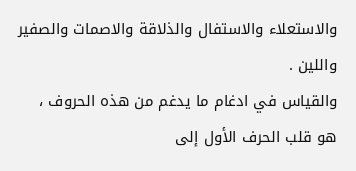والاستعلاء والاستفال والذلاقة والاصمات والصفير واللين .
والقياس في ادغام ما يدغم من هذه الحروف ، هو قلب الحرف الأول إلى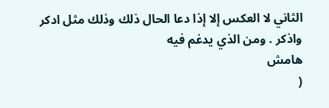الثاني لا العكس إلا إذا دعا الحال ذلك وذلك مثل ادكر واذكر . ومن الذي يدغم فيه
هامش
(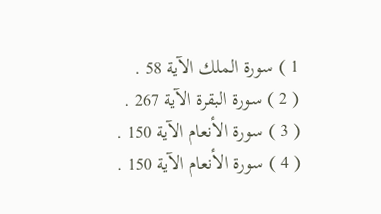1 ) سورة الملك الآية 58 .
( 2 ) سورة البقرة الآية 267 .
( 3 ) سورة الأنعام الآية 150 .
( 4 ) سورة الأنعام الآية 150 .